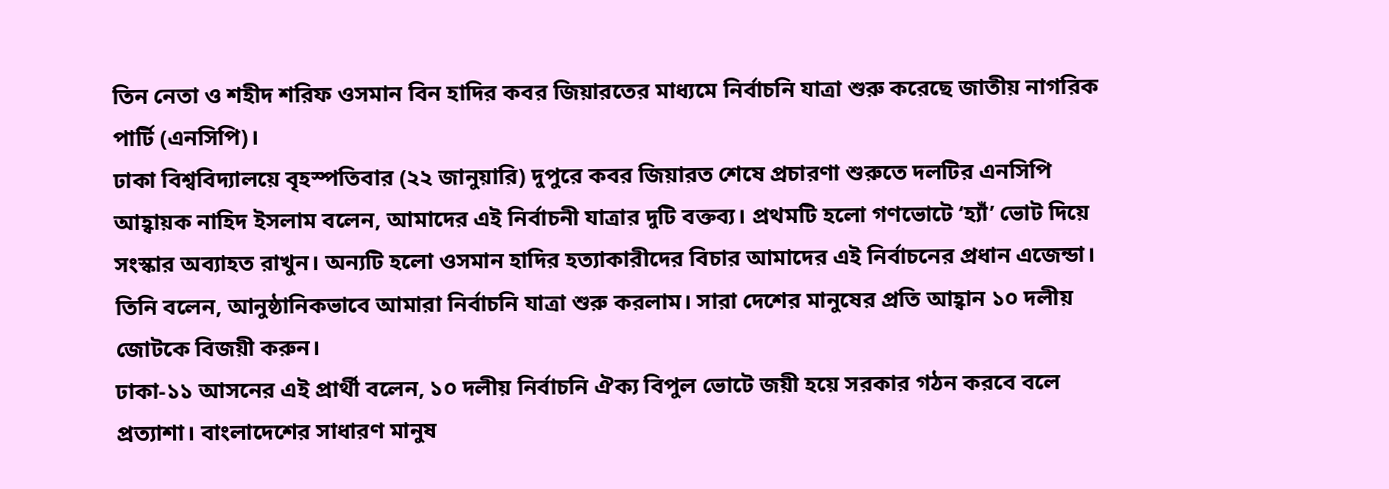তিন নেতা ও শহীদ শরিফ ওসমান বিন হাদির কবর জিয়ারতের মাধ্যমে নির্বাচনি যাত্রা শুরু করেছে জাতীয় নাগরিক পার্টি (এনসিপি)।
ঢাকা বিশ্ববিদ্যালয়ে বৃহস্পতিবার (২২ জানুয়ারি) দুপুরে কবর জিয়ারত শেষে প্রচারণা শুরুতে দলটির এনসিপি আহ্বায়ক নাহিদ ইসলাম বলেন, আমাদের এই নির্বাচনী যাত্রার দুটি বক্তব্য। প্রথমটি হলো গণভোটে ‘হ্যাঁ’ ভোট দিয়ে সংস্কার অব্যাহত রাখুন। অন্যটি হলো ওসমান হাদির হত্যাকারীদের বিচার আমাদের এই নির্বাচনের প্রধান এজেন্ডা।
তিনি বলেন, আনুষ্ঠানিকভাবে আমারা নির্বাচনি যাত্রা শুরু করলাম। সারা দেশের মানুষের প্রতি আহ্বান ১০ দলীয় জোটকে বিজয়ী করুন।
ঢাকা-১১ আসনের এই প্রার্থী বলেন, ১০ দলীয় নির্বাচনি ঐক্য বিপুল ভোটে জয়ী হয়ে সরকার গঠন করবে বলে প্রত্যাশা। বাংলাদেশের সাধারণ মানুষ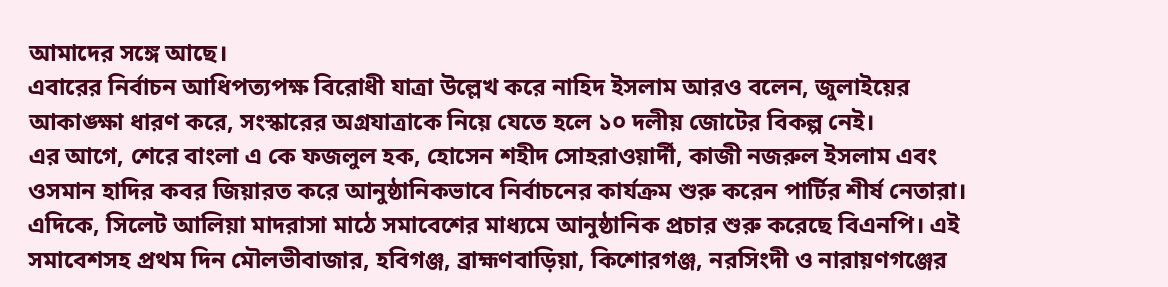আমাদের সঙ্গে আছে।
এবারের নির্বাচন আধিপত্যপক্ষ বিরোধী যাত্রা উল্লেখ করে নাহিদ ইসলাম আরও বলেন, জুলাইয়ের আকাঙ্ক্ষা ধারণ করে, সংস্কারের অগ্রযাত্রাকে নিয়ে যেতে হলে ১০ দলীয় জোটের বিকল্প নেই।
এর আগে, শেরে বাংলা এ কে ফজলুল হক, হোসেন শহীদ সোহরাওয়ার্দী, কাজী নজরুল ইসলাম এবং ওসমান হাদির কবর জিয়ারত করে আনুষ্ঠানিকভাবে নির্বাচনের কার্যক্রম শুরু করেন পার্টির শীর্ষ নেতারা।
এদিকে, সিলেট আলিয়া মাদরাসা মাঠে সমাবেশের মাধ্যমে আনুষ্ঠানিক প্রচার শুরু করেছে বিএনপি। এই সমাবেশসহ প্রথম দিন মৌলভীবাজার, হবিগঞ্জ, ব্রাহ্মণবাড়িয়া, কিশোরগঞ্জ, নরসিংদী ও নারায়ণগঞ্জের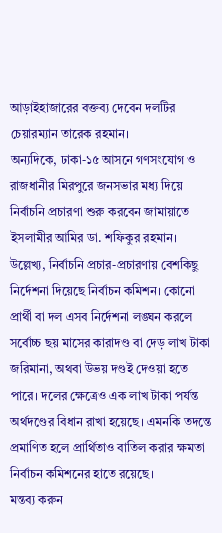আড়াইহাজারের বক্তব্য দেবেন দলটির চেয়ারম্যান তারেক রহমান।
অন্যদিকে, ঢাকা-১৫ আসনে গণসংযোগ ও রাজধানীর মিরপুরে জনসভার মধ্য দিয়ে নির্বাচনি প্রচারণা শুরু করবেন জামায়াতে ইসলামীর আমির ডা. শফিকুর রহমান।
উল্লেখ্য, নির্বাচনি প্রচার-প্রচারণায় বেশকিছু নির্দেশনা দিয়েছে নির্বাচন কমিশন। কোনো প্রার্থী বা দল এসব নির্দেশনা লঙ্ঘন করলে সর্বোচ্চ ছয় মাসের কারাদণ্ড বা দেড় লাখ টাকা জরিমানা, অথবা উভয় দণ্ডই দেওয়া হতে পারে। দলের ক্ষেত্রেও এক লাখ টাকা পর্যন্ত অর্থদণ্ডের বিধান রাখা হয়েছে। এমনকি তদন্তে প্রমাণিত হলে প্রার্থিতাও বাতিল করার ক্ষমতা নির্বাচন কমিশনের হাতে রয়েছে।
মন্তব্য করুন